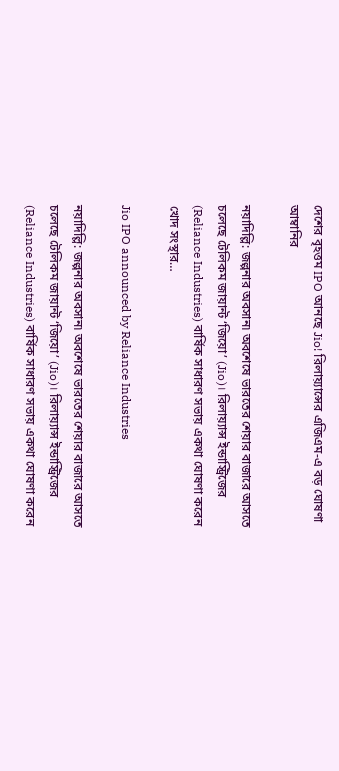দেশের বৃহত্তম IPO আনছে Jio! রিলায়্যান্সের এজিএম-এ বড় ঘোষণা আম্বানির

নয়াদিল্লি: জল্পনার অবসান৷ অবশেষে ভারতের শেয়ার বাজারে আসতে চলেছে টেলিকম জায়ান্ট ‘জিয়ো’ (Jio)। রিলায়্যান্স ইন্ডাস্ট্রিজের (Reliance Industries) বার্ষিক সাধারণ সভায় একথা ঘোষণা করেন খোদ সংস্থার…

Jio IPO announced by Reliance Industries

নয়াদিল্লি: জল্পনার অবসান৷ অবশেষে ভারতের শেয়ার বাজারে আসতে চলেছে টেলিকম জায়ান্ট ‘জিয়ো’ (Jio)। রিলায়্যান্স ইন্ডাস্ট্রিজের (Reliance Industries) বার্ষিক সাধারণ সভায় একথা ঘোষণা করেন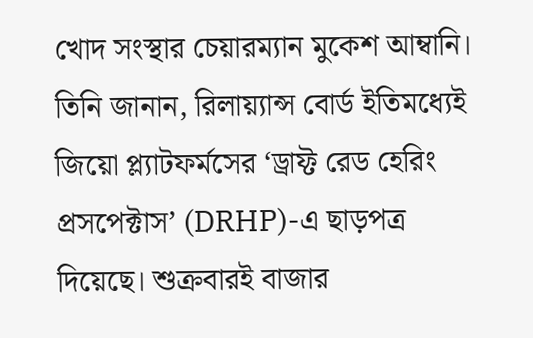খোদ সংস্থার চেয়ারম্যান মুকেশ আম্বানি। তিনি জানান, রিলায়্যান্স বোর্ড ইতিমধ্যেই জিয়ো প্ল্যাটফর্মসের ‘ড্রাফ্ট রেড হেরিং প্রসপেক্টাস’ (DRHP)-এ ছাড়পত্র দিয়েছে। শুক্রবারই বাজার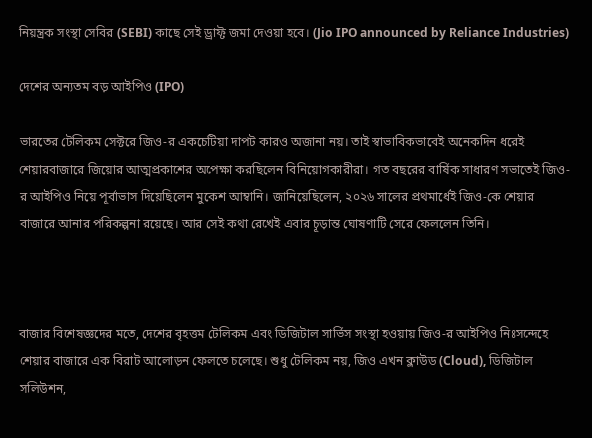নিয়ন্ত্রক সংস্থা সেবির (SEBI) কাছে সেই ড্রাফ্ট জমা দেওয়া হবে। (Jio IPO announced by Reliance Industries)

দেশের অন্যতম বড় আইপিও (IPO)

ভারতের টেলিকম সেক্টরে জিও-র একচেটিয়া দাপট কারও অজানা নয়। তাই স্বাভাবিকভাবেই অনেকদিন ধরেই শেয়ারবাজারে জিয়োর আত্মপ্রকাশের অপেক্ষা করছিলেন বিনিয়োগকারীরা। গত বছরের বার্ষিক সাধারণ সভাতেই জিও-র আইপিও নিয়ে পূর্বাভাস দিয়েছিলেন মুকেশ আম্বানি। জানিয়েছিলেন, ২০২৬ সালের প্রথমার্ধেই জিও-কে শেয়ার বাজারে আনার পরিকল্পনা রয়েছে। আর সেই কথা রেখেই এবার চূড়ান্ত ঘোষণাটি সেরে ফেললেন তিনি।



বাজার বিশেষজ্ঞদের মতে, দেশের বৃহত্তম টেলিকম এবং ডিজিটাল সার্ভিস সংস্থা হওয়ায় জিও-র আইপিও নিঃসন্দেহে শেয়ার বাজারে এক বিরাট আলোড়ন ফেলতে চলেছে। শুধু টেলিকম নয়, জিও এখন ক্লাউড (Cloud), ডিজিটাল সলিউশন,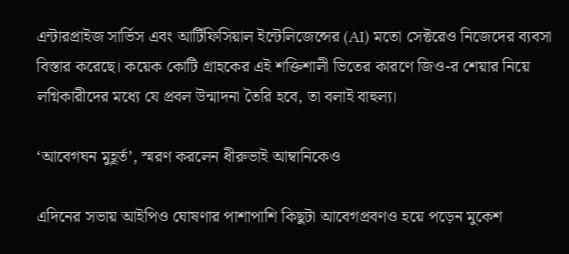এন্টারপ্রাইজ সার্ভিস এবং আর্টিফিসিয়াল ইন্টেলিজেন্সের (AI) মতো সেক্টরেও নিজেদের ব্যবসা বিস্তার করেছে। কয়েক কোটি গ্রাহকের এই শক্তিশালী ভিতের কারণে জিও-র শেয়ার নিয়ে লগ্নিকারীদের মধ্যে যে প্রবল উন্মাদনা তৈরি হবে, তা বলাই বাহুল্য।

‘আবেগঘন মুহূর্ত’, স্মরণ করলেন ধীরুভাই আম্বানিকেও

এদিনের সভায় আইপিও ঘোষণার পাশাপাশি কিছুটা আবেগপ্রবণও হয়ে পড়েন মুকেশ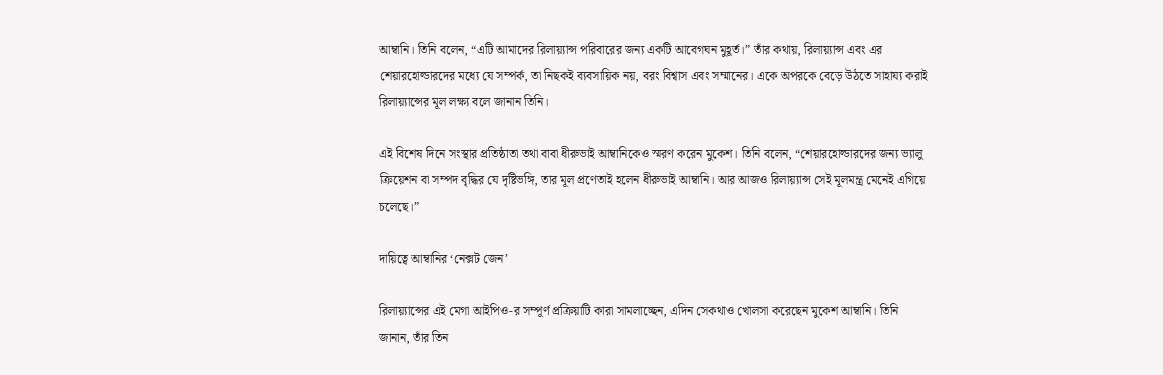আম্বানি। তিনি বলেন, “এটি আমাদের রিলায়্যান্স পরিবারের জন্য একটি আবেগঘন মুহূর্ত।” তাঁর কথায়, রিলায়্যান্স এবং এর শেয়ারহোল্ডারদের মধ্যে যে সম্পর্ক, তা নিছকই ব্যবসায়িক নয়, বরং বিশ্বাস এবং সম্মানের। একে অপরকে বেড়ে উঠতে সাহায্য করাই রিলায়্যান্সের মূল লক্ষ্য বলে জানান তিনি।

এই বিশেষ দিনে সংস্থার প্রতিষ্ঠাতা তথা বাবা ধীরুভাই আম্বানিকেও স্মরণ করেন মুকেশ। তিনি বলেন, “শেয়ারহোল্ডারদের জন্য ভ্যালু ক্রিয়েশন বা সম্পদ বৃদ্ধির যে দৃষ্টিভঙ্গি, তার মূল প্রণেতাই হলেন ধীরুভাই আম্বানি। আর আজও রিলায়্যান্স সেই মূলমন্ত্র মেনেই এগিয়ে চলেছে।”

দায়িত্বে আম্বানির ‘নেক্সট জেন’

রিলায়্যান্সের এই মেগা আইপিও-র সম্পূর্ণ প্রক্রিয়াটি কারা সামলাচ্ছেন, এদিন সেকথাও খোলসা করেছেন মুকেশ আম্বানি। তিনি জানান, তাঁর তিন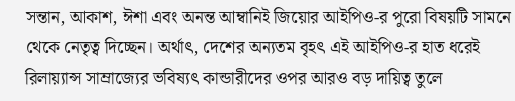সন্তান, আকাশ, ঈশা এবং অনন্ত আম্বানিই জিয়োর আইপিও-র পুরো বিষয়টি সামনে থেকে নেতৃত্ব দিচ্ছেন। অর্থাৎ, দেশের অন্যতম বৃহৎ এই আইপিও-র হাত ধরেই রিলায়্যান্স সাম্রাজ্যের ভবিষ্যৎ কান্ডারীদের ওপর আরও বড় দায়িত্ব তুলে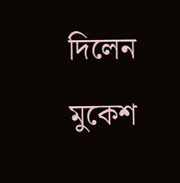দিলেন মুকেশ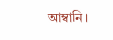আম্বানি।